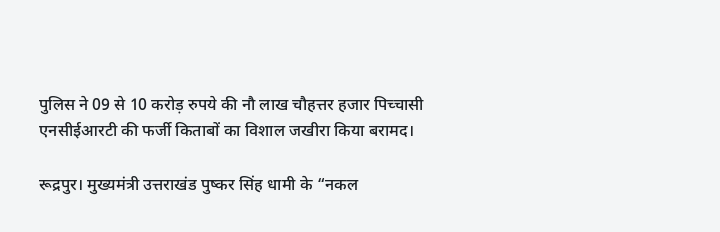पुलिस ने 09 से 10 करोड़ रुपये की नौ लाख चौहत्तर हजार पिच्चासी एनसीईआरटी की फर्जी किताबों का विशाल जखीरा किया बरामद।

रूद्रपुर। मुख्यमंत्री उत्तराखंड पुष्कर सिंह धामी के “नकल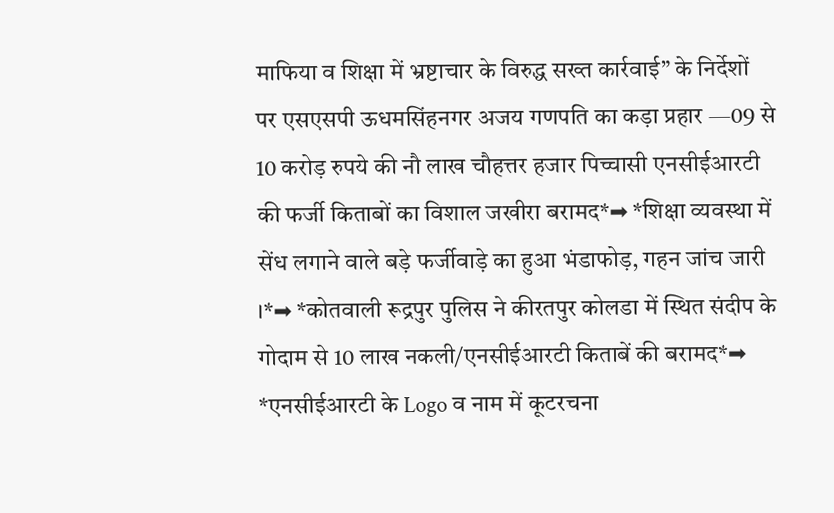माफिया व शिक्षा में भ्रष्टाचार के विरुद्ध सख्त कार्रवाई” के निर्देशों पर एसएसपी ऊधमसिंहनगर अजय गणपति का कड़ा प्रहार —09 से 10 करोड़ रुपये की नौ लाख चौहत्तर हजार पिच्चासी एनसीईआरटी की फर्जी किताबों का विशाल जखीरा बरामद*➡ *शिक्षा व्यवस्था में सेंध लगाने वाले बड़े फर्जीवाड़े का हुआ भंडाफोड़, गहन जांच जारी ।*➡ *कोतवाली रूद्रपुर पुलिस ने कीरतपुर कोलडा में स्थित संदीप के गोदाम से 10 लाख नकली/एनसीईआरटी किताबें की बरामद*➡ *एनसीईआरटी के Logo व नाम में कूटरचना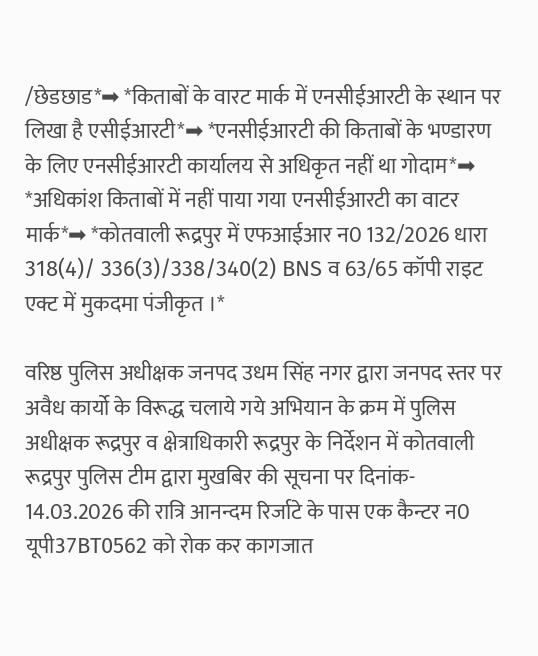/छेडछाड*➡ *किताबों के वारट मार्क में एनसीईआरटी के स्थान पर लिखा है एसीईआरटी*➡ *एनसीईआरटी की किताबों के भण्डारण के लिए एनसीईआरटी कार्यालय से अधिकृत नहीं था गोदाम*➡ *अधिकांश किताबों में नहीं पाया गया एनसीईआरटी का वाटर मार्क*➡ *कोतवाली रूद्रपुर में एफआईआर न0 132/2026 धारा 318(4)/ 336(3)/338/340(2) BNS व 63/65 कॉपी राइट एक्ट में मुकदमा पंजीकृत ।*

वरिष्ठ पुलिस अधीक्षक जनपद उधम सिंह नगर द्वारा जनपद स्तर पर अवैध कार्यो के विरूद्ध चलाये गये अभियान के क्रम में पुलिस अधीक्षक रूद्रपुर व क्षेत्राधिकारी रूद्रपुर के निर्देशन में कोतवाली रूद्रपुर पुलिस टीम द्वारा मुखबिर की सूचना पर दिनांक- 14.03.2026 की रात्रि आनन्दम रिर्जाटे के पास एक कैन्टर न0 यूपी37BT0562 को रोक कर कागजात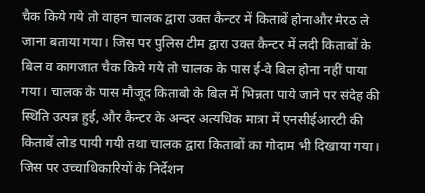चैक किये गये तो वाहन चालक द्वारा उक्त कैन्टर में किताबें होनाऔर मेरठ ले जाना बताया गया। जिस पर पुलिस टीम द्वारा उक्त कैन्टर में लदी किताबों के बिल व कागजात चैक किये गये तो चालक के पास ई-वे बिल होना नहीं पाया गया। चालक के पास मौजूद किताबो के बिल में भिन्नता पाये जाने पर संदेह की स्थिति उत्पन्न हुई, और कैन्टर के अन्दर अत्यधिक मात्रा में एनसीईआरटी की किताबें लोड पायी गयी तथा चालक द्वारा किताबों का गोदाम भी दिखाया गया। जिस पर उच्चाधिकारियों के निर्देशन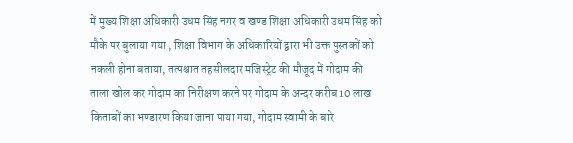में मुख्य शिक्षा अधिकारी उधम सिंह नगर व खण्ड शिक्षा अधिकारी उधम सिंह को मौके पर बुलाया गया , शिक्षा विभाग के अधिकारियों द्वारा भी उक्त पुस्तकों को नकली होना बताया, तत्पश्चात तहसीलदार मजिस्ट्रेट की मौजूद में गोदाम की ताला खोल कर गोदाम का निरीक्षण करने पर गोदाम के अन्दर करीब 10 लाख किताबों का भण्डारण किया जाना पाया गया, गोदाम स्वामी के बारे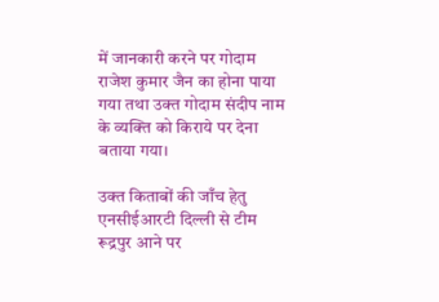में जानकारी करने पर गोदाम राजेश कुमार जैन का होना पाया गया तथा उक्त गोदाम संदीप नाम के व्यक्ति को किराये पर देना बताया गया।

उक्त किताबों की जाँच हेतु एनसीईआरटी दिल्ली से टीम रूद्रपुर आने पर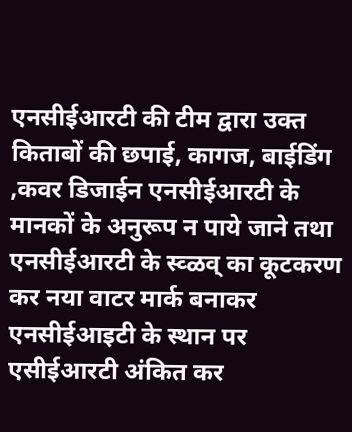एनसीईआरटी की टीम द्वारा उक्त किताबों की छपाई, कागज, बाईडिंग ,कवर डिजाईन एनसीईआरटी के मानकों के अनुरूप न पाये जाने तथा एनसीईआरटी के स्व्ळव् का कूटकरण कर नया वाटर मार्क बनाकर एनसीईआइटी के स्थान पर एसीईआरटी अंकित कर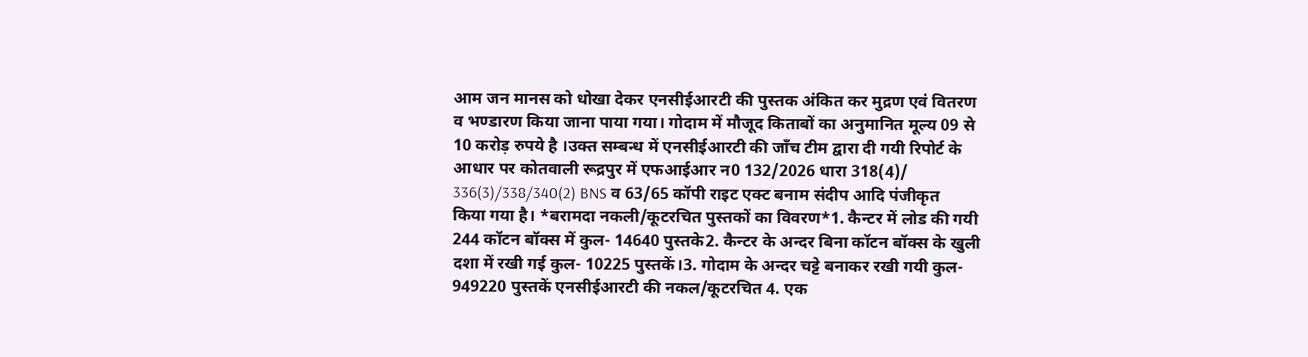आम जन मानस को धोखा देकर एनसीईआरटी की पुस्तक अंकित कर मुद्रण एवं वितरण व भण्डारण किया जाना पाया गया। गोदाम में मौजूद किताबों का अनुमानित मूल्य 09 से 10 करोड़ रुपये है ।उक्त सम्बन्ध में एनसीईआरटी की जाँच टीम द्वारा दी गयी रिपोर्ट के आधार पर कोतवाली रूद्रपुर में एफआईआर न0 132/2026 धारा 318(4)/ 336(3)/338/340(2) BNS व 63/65 कॉपी राइट एक्ट बनाम संदीप आदि पंजीकृत किया गया है। *बरामदा नकली/कूटरचित पुस्तकों का विवरण*1. कैन्टर में लोड की गयी 244 कॉटन बॉक्स में कुल- 14640 पुस्तके2. कैन्टर के अन्दर बिना कॉटन बॉक्स के खुली दशा में रखी गई कुल- 10225 पुस्तकें।3. गोदाम के अन्दर चट्टे बनाकर रखी गयी कुल- 949220 पुस्तकें एनसीईआरटी की नकल/कूटरचित 4. एक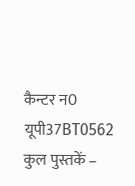कैन्टर न0 यूपी37BT0562 कुल पुस्तकें –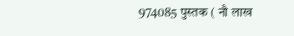974085 पुस्तक ( नौ लाख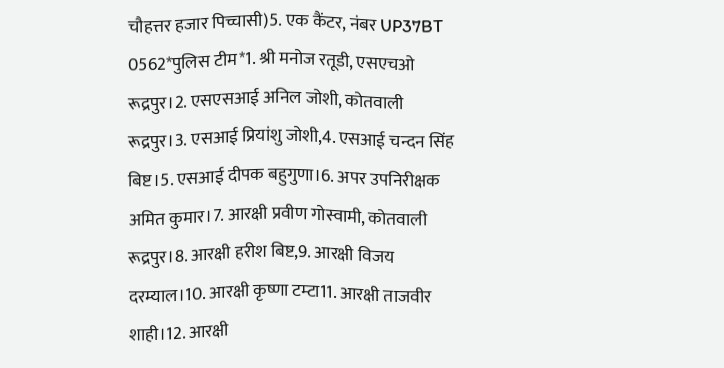चौहत्तर हजार पिच्चासी)5. एक कैंटर, नंबर UP37BT 0562*पुलिस टीम*1. श्री मनोज रतूडी, एसएचओ रूद्रपुर।2. एसएसआई अनिल जोशी, कोतवाली रूद्रपुर।3. एसआई प्रियांशु जोशी,4. एसआई चन्दन सिंह बिष्ट।5. एसआई दीपक बहुगुणा।6. अपर उपनिरीक्षक अमित कुमार।7. आरक्षी प्रवीण गोस्वामी, कोतवाली रूद्रपुर।8. आरक्षी हरीश बिष्ट,9. आरक्षी विजय दरम्याल।10. आरक्षी कृष्णा टम्टा11. आरक्षी ताजवीर शाही।12. आरक्षी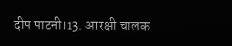दीप पाटनी।13. आरक्षी चालक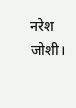नरेश जोशी।